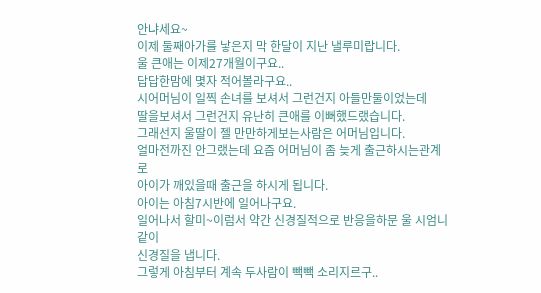안냐세요~
이제 둘째아가를 낳은지 막 한달이 지난 낼루미랍니다.
울 큰애는 이제27개월이구요..
답답한맘에 몇자 적어볼라구요..
시어머님이 일찍 손녀를 보셔서 그런건지 아들만둘이었는데
딸을보셔서 그런건지 유난히 큰애를 이뻐했드랬습니다.
그래선지 울딸이 젤 만만하게보는사람은 어머님입니다.
얼마전까진 안그랬는데 요즘 어머님이 좀 늦게 출근하시는관계로
아이가 깨있을때 출근을 하시게 됩니다.
아이는 아침7시반에 일어나구요.
일어나서 할미~이럼서 약간 신경질적으로 반응을하문 울 시엄니 같이
신경질을 냅니다.
그렇게 아침부터 계속 두사람이 빽빽 소리지르구..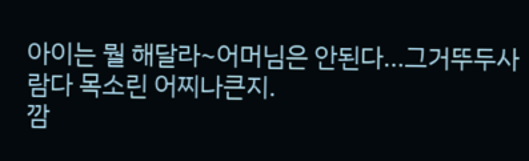아이는 뭘 해달라~어머님은 안된다...그거뚜두사람다 목소린 어찌나큰지.
깜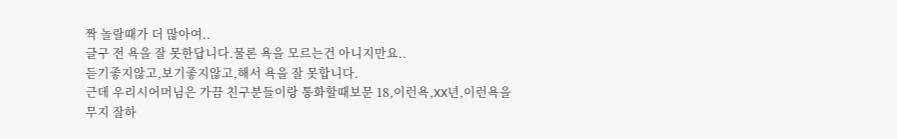짝 놀랄때가 더 많아여..
글구 전 욕을 잘 못한답니다.물론 욕을 모르는건 아니지만요..
듣기좋지않고,보기좋지않고,해서 욕을 잘 못합니다.
근데 우리시어머님은 가끔 친구분들이랑 통화할때보문 18,이런욕,XX년,이런욕을
무지 잘하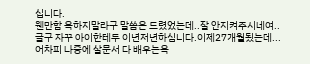십니다.
웬만함 욕하지말라구 말씀은 드렸었는데..잘 안지켜주시네여..
글구 자꾸 아이한테두 이년저년하심니다.이제27개월됬는데...
어차피 나중에 살문서 다 배우는욕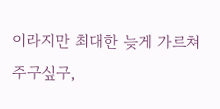이라지만 최대한 늦게 가르쳐주구싶구,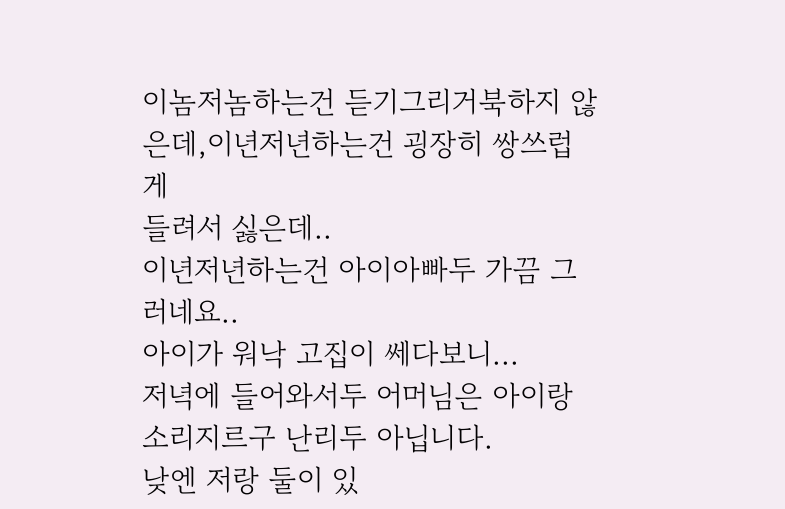이놈저놈하는건 듣기그리거북하지 않은데,이년저년하는건 굉장히 쌍쓰럽게
들려서 싫은데..
이년저년하는건 아이아빠두 가끔 그러네요..
아이가 워낙 고집이 쎄다보니...
저녁에 들어와서두 어머님은 아이랑 소리지르구 난리두 아닙니다.
낮엔 저랑 둘이 있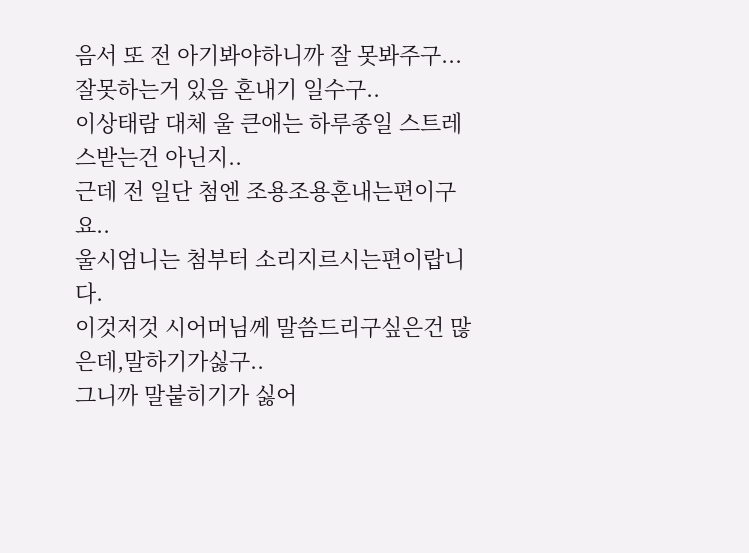음서 또 전 아기봐야하니까 잘 못봐주구...
잘못하는거 있음 혼내기 일수구..
이상태람 대체 울 큰애는 하루종일 스트레스받는건 아닌지..
근데 전 일단 첨엔 조용조용혼내는편이구요..
울시엄니는 첨부터 소리지르시는편이랍니다.
이것저것 시어머님께 말씀드리구싶은건 많은데,말하기가싫구..
그니까 말붙히기가 싫어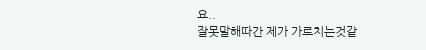요..
잘못말해따간 제가 가르치는것같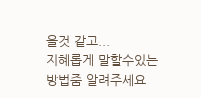을것 같고...
지혜롭게 말할수있는방법줌 알려주세요